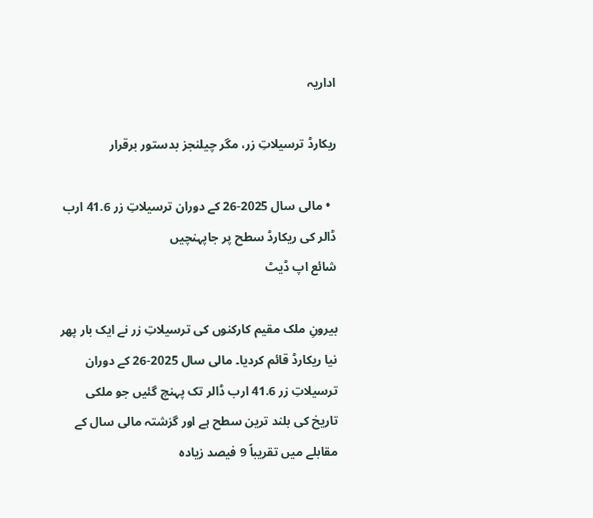اداریہ

ریکارڈ ترسیلاتِ زر، مگر چیلنجز بدستور برقرار

  • مالی سال 2025-26 کے دوران ترسیلاتِ زر 41.6 ارب ڈالر کی ریکارڈ سطح پر جاپہنچیں
شائع اپ ڈیٹ

بیرونِ ملک مقیم کارکنوں کی ترسیلاتِ زر نے ایک بار پھر نیا ریکارڈ قائم کردیا۔ مالی سال 2025-26 کے دوران ترسیلاتِ زر 41.6 ارب ڈالر تک پہنچ گئیں جو ملکی تاریخ کی بلند ترین سطح ہے اور گزشتہ مالی سال کے مقابلے میں تقریباً 9 فیصد زیادہ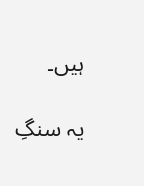ہیں۔

یہ سنگِ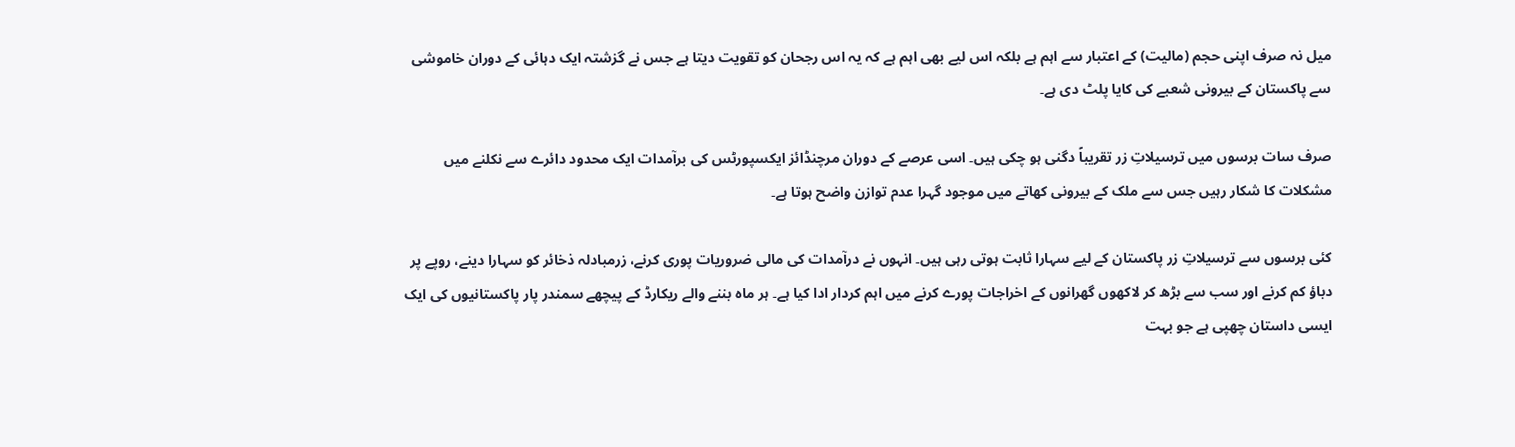میل نہ صرف اپنی حجم (مالیت) کے اعتبار سے اہم ہے بلکہ اس لیے بھی اہم ہے کہ یہ اس رجحان کو تقویت دیتا ہے جس نے گزشتہ ایک دہائی کے دوران خاموشی سے پاکستان کے بیرونی شعبے کی کایا پلٹ دی ہے۔

صرف سات برسوں میں ترسیلاتِ زر تقریباً دگنی ہو چکی ہیں۔ اسی عرصے کے دوران مرچنڈائز ایکسپورٹس کی برآمدات ایک محدود دائرے سے نکلنے میں مشکلات کا شکار رہیں جس سے ملک کے بیرونی کھاتے میں موجود گہرا عدم توازن واضح ہوتا ہے۔

کئی برسوں سے ترسیلاتِ زر پاکستان کے لیے سہارا ثابت ہوتی رہی ہیں۔ انہوں نے درآمدات کی مالی ضروریات پوری کرنے، زرمبادلہ ذخائر کو سہارا دینے، روپے پر دباؤ کم کرنے اور سب سے بڑھ کر لاکھوں گھرانوں کے اخراجات پورے کرنے میں اہم کردار ادا کیا ہے۔ ہر ماہ بننے والے ریکارڈ کے پیچھے سمندر پار پاکستانیوں کی ایک ایسی داستان چھپی ہے جو بہت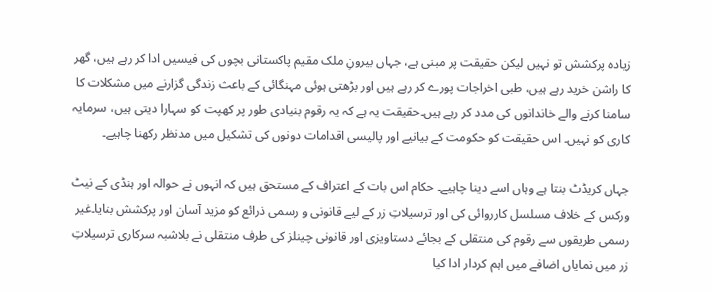زیادہ پرکشش تو نہیں لیکن حقیقت پر مبنی ہے، جہاں بیرونِ ملک مقیم پاکستانی بچوں کی فیسیں ادا کر رہے ہیں، گھر کا راشن خرید رہے ہیں، طبی اخراجات پورے کر رہے ہیں اور بڑھتی ہوئی مہنگائی کے باعث زندگی گزارنے میں مشکلات کا سامنا کرنے والے خاندانوں کی مدد کر رہے ہیں۔حقیقت یہ ہے کہ یہ رقوم بنیادی طور پر کھپت کو سہارا دیتی ہیں، سرمایہ کاری کو نہیں۔ اس حقیقت کو حکومت کے بیانیے اور پالیسی اقدامات دونوں کی تشکیل میں مدنظر رکھنا چاہیے۔

جہاں کریڈٹ بنتا ہے وہاں اسے دینا چاہیے۔ حکام اس بات کے اعتراف کے مستحق ہیں کہ انہوں نے حوالہ اور ہنڈی کے نیٹ ورکس کے خلاف مسلسل کارروائی کی اور ترسیلاتِ زر کے لیے قانونی و رسمی ذرائع کو مزید آسان اور پرکشش بنایا۔غیر رسمی طریقوں سے رقوم کی منتقلی کے بجائے دستاویزی اور قانونی چینلز کی طرف منتقلی نے بلاشبہ سرکاری ترسیلاتِ زر میں نمایاں اضافے میں اہم کردار ادا کیا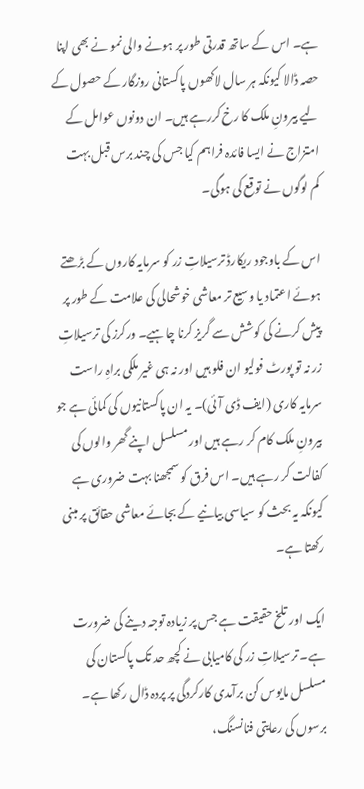ہے۔ اس کے ساتھ قدرتی طور پر ہونے والی نمو نے بھی اپنا حصہ ڈالا کیونکہ ہر سال لاکھوں پاکستانی روزگار کے حصول کے لیے بیرونِ ملک کا رخ کررہے ہیں۔ ان دونوں عوامل کے امتزاج نے ایسا فائدہ فراہم کیا جس کی چند برس قبل بہت کم لوگوں نے توقع کی ہوگی۔

اس کے باوجود ریکارڈ ترسیلاتِ زر کو سرمایہ کاروں کے بڑھتے ہوئے اعتماد یا وسیع تر معاشی خوشحالی کی علامت کے طور پر پیش کرنے کی کوشش سے گریز کرنا چاہیے۔ ورکرز کی ترسیلاتِ زر نہ تو پورٹ فولیو ان فلو ہیں اور نہ ہی غیر ملکی براہِ راست سرمایہ کاری (ایف ڈی آئی)۔ یہ ان پاکستانیوں کی کمائی ہے جو بیرونِ ملک کام کر رہے ہیں اور مسلسل اپنے گھر والوں کی کفالت کر رہے ہیں۔ اس فرق کو سمجھنا بہت ضروری ہے کیونکہ یہ بحث کو سیاسی بیانیے کے بجائے معاشی حقائق پر مبنی رکھتا ہے۔

ایک اور تلخ حقیقت ہے جس پر زیادہ توجہ دینے کی ضرورت ہے۔ ترسیلاتِ زر کی کامیابی نے کچھ حد تک پاکستان کی مسلسل مایوس کن برآمدی کارکردگی پر پردہ ڈال رکھا ہے۔ برسوں کی رعایتی فنانسنگ،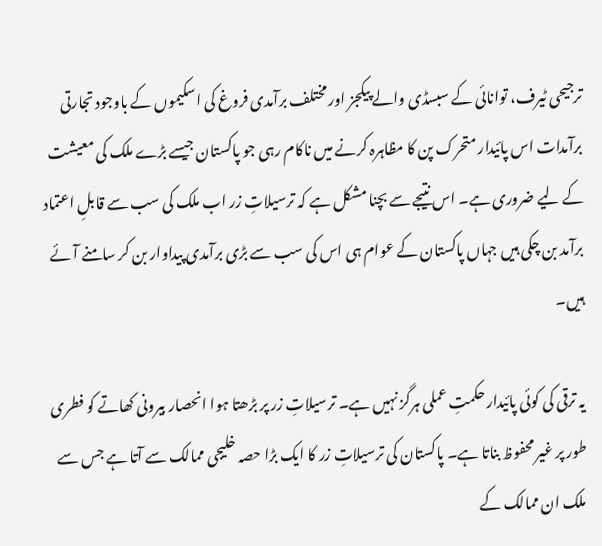ترجیحی ٹیرف، توانائی کے سبسڈی والے پیکجز اور مختلف برآمدی فروغ کی اسکیموں کے باوجود تجارتی برآمدات اس پائیدار متحرک پن کا مظاہرہ کرنے میں ناکام رہی جو پاکستان جیسے بڑے ملک کی معیشت کے لیے ضروری ہے۔ اس نتیجے سے بچنا مشکل ہے کہ ترسیلاتِ زر اب ملک کی سب سے قابلِ اعتماد برآمد بن چکی ہیں جہاں پاکستان کے عوام ہی اس کی سب سے بڑی برآمدی پیداوار بن کر سامنے آئے ہیں۔

یہ ترقی کی کوئی پائیدار حکمتِ عملی ہرگز نہیں ہے۔ ترسیلاتِ زر پر بڑھتا ہوا انحصار بیرونی کھاتے کو فطری طور پر غیر محفوظ بناتا ہے۔ پاکستان کی ترسیلاتِ زر کا ایک بڑا حصہ خلیجی ممالک سے آتا ہے جس سے ملک ان ممالک کے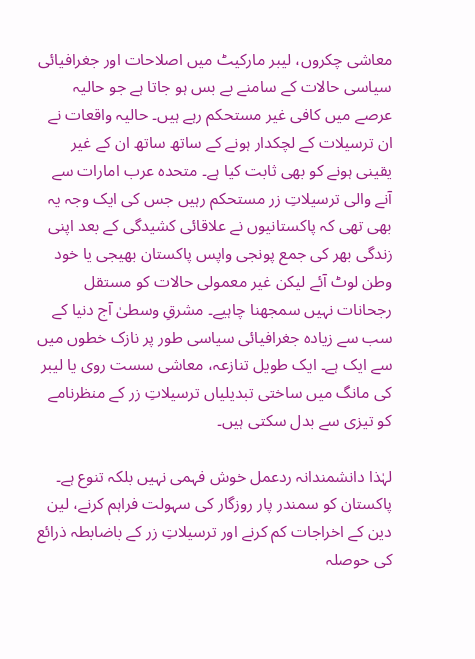معاشی چکروں، لیبر مارکیٹ میں اصلاحات اور جغرافیائی سیاسی حالات کے سامنے بے بس ہو جاتا ہے جو حالیہ عرصے میں کافی غیر مستحکم رہے ہیں۔ حالیہ واقعات نے ان ترسیلات کے لچکدار ہونے کے ساتھ ساتھ ان کے غیر یقینی ہونے کو بھی ثابت کیا ہے۔ متحدہ عرب امارات سے آنے والی ترسیلاتِ زر مستحکم رہیں جس کی ایک وجہ یہ بھی تھی کہ پاکستانیوں نے علاقائی کشیدگی کے بعد اپنی زندگی بھر کی جمع پونجی واپس پاکستان بھیجی یا خود وطن لوٹ آئے لیکن غیر معمولی حالات کو مستقل رجحانات نہیں سمجھنا چاہیے۔ مشرقِ وسطیٰ آج دنیا کے سب سے زیادہ جغرافیائی سیاسی طور پر نازک خطوں میں سے ایک ہے۔ ایک طویل تنازعہ، معاشی سست روی یا لیبر کی مانگ میں ساختی تبدیلیاں ترسیلاتِ زر کے منظرنامے کو تیزی سے بدل سکتی ہیں۔

لہٰذا دانشمندانہ ردعمل خوش فہمی نہیں بلکہ تنوع ہے۔ پاکستان کو سمندر پار روزگار کی سہولت فراہم کرنے، لین دین کے اخراجات کم کرنے اور ترسیلاتِ زر کے باضابطہ ذرائع کی حوصلہ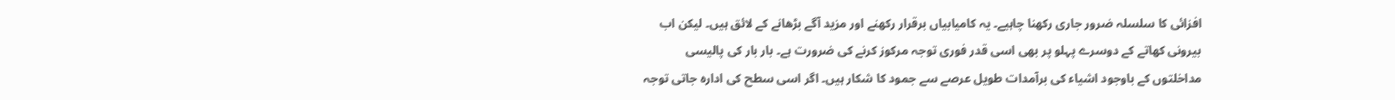افزائی کا سلسلہ ضرور جاری رکھنا چاہیے۔ یہ کامیابیاں برقرار رکھنے اور مزید آگے بڑھانے کے لائق ہیں۔ لیکن اب بیرونی کھاتے کے دوسرے پہلو پر بھی اسی قدر فوری توجہ مرکوز کرنے کی ضرورت ہے۔ بار بار کی پالیسی مداخلتوں کے باوجود اشیاء کی برآمدات طویل عرصے سے جمود کا شکار ہیں۔ اگر اسی سطح کی ادارہ جاتی توجہ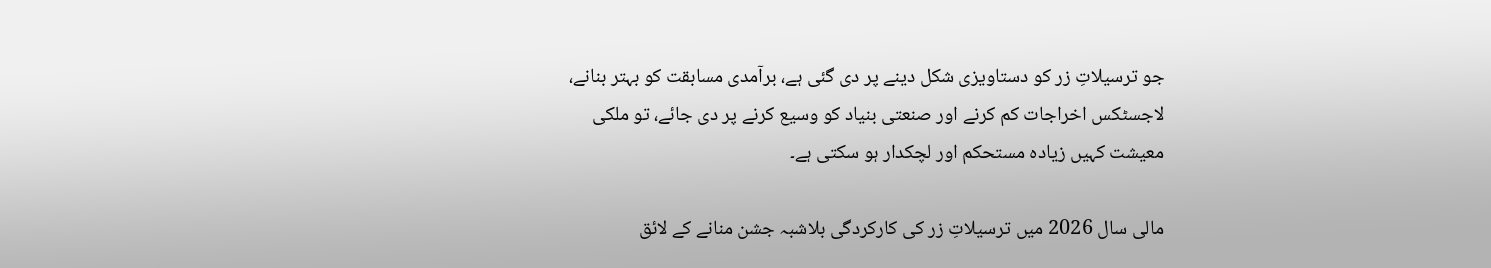جو ترسیلاتِ زر کو دستاویزی شکل دینے پر دی گئی ہے، برآمدی مسابقت کو بہتر بنانے، لاجسٹکس اخراجات کم کرنے اور صنعتی بنیاد کو وسیع کرنے پر دی جائے، تو ملکی معیشت کہیں زیادہ مستحکم اور لچکدار ہو سکتی ہے۔

مالی سال 2026 میں ترسیلاتِ زر کی کارکردگی بلاشبہ جشن منانے کے لائق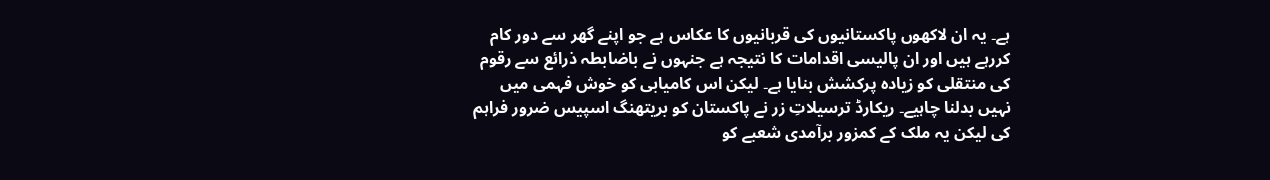ہے۔ یہ ان لاکھوں پاکستانیوں کی قربانیوں کا عکاس ہے جو اپنے گھر سے دور کام کررہے ہیں اور ان پالیسی اقدامات کا نتیجہ ہے جنہوں نے باضابطہ ذرائع سے رقوم کی منتقلی کو زیادہ پرکشش بنایا ہے۔ لیکن اس کامیابی کو خوش فہمی میں نہیں بدلنا چاہیے۔ ریکارڈ ترسیلاتِ زر نے پاکستان کو بریتھنگ اسپیس ضرور فراہم کی لیکن یہ ملک کے کمزور برآمدی شعبے کو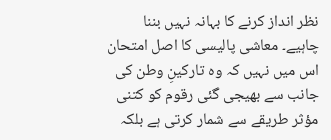نظر انداز کرنے کا بہانہ نہیں بننا چاہیے۔ معاشی پالیسی کا اصل امتحان اس میں نہیں کہ وہ تارکینِ وطن کی جانب سے بھیجی گئی رقوم کو کتنی مؤثر طریقے سے شمار کرتی ہے بلکہ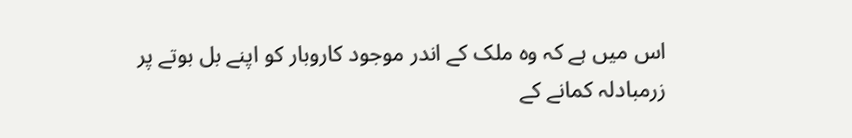اس میں ہے کہ وہ ملک کے اندر موجود کاروبار کو اپنے بل بوتے پر زرمبادلہ کمانے کے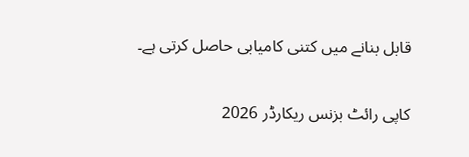قابل بنانے میں کتنی کامیابی حاصل کرتی ہے۔

کاپی رائٹ بزنس ریکارڈر 2026